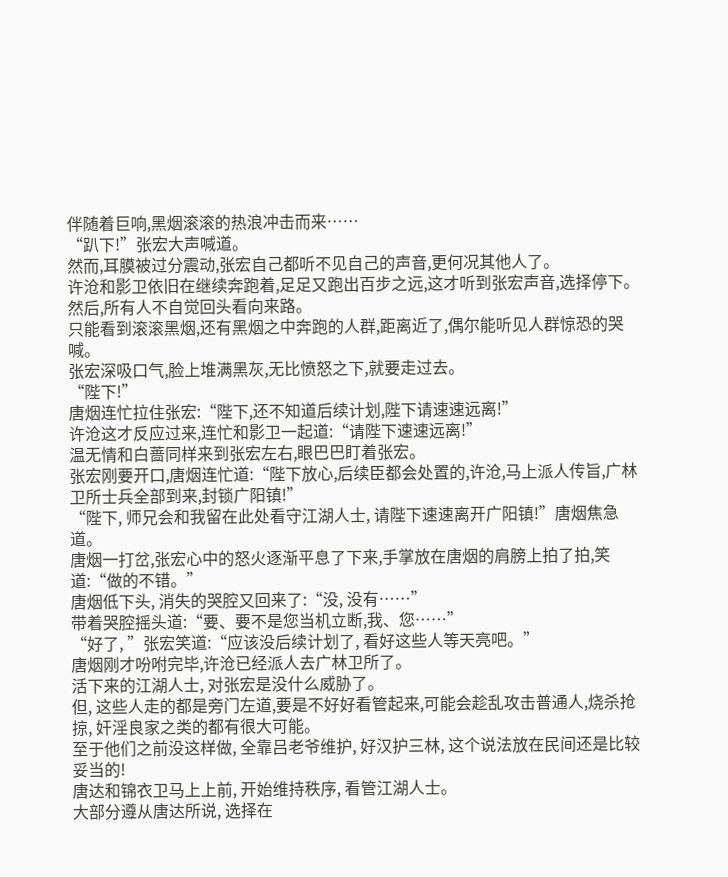伴随着巨响,黑烟滚滚的热浪冲击而来……
“趴下!”张宏大声喊道。
然而,耳膜被过分震动,张宏自己都听不见自己的声音,更何况其他人了。
许沧和影卫依旧在继续奔跑着,足足又跑出百步之远,这才听到张宏声音,选择停下。
然后,所有人不自觉回头看向来路。
只能看到滚滚黑烟,还有黑烟之中奔跑的人群,距离近了,偶尔能听见人群惊恐的哭喊。
张宏深吸口气,脸上堆满黑灰,无比愤怒之下,就要走过去。
“陛下!”
唐烟连忙拉住张宏:“陛下,还不知道后续计划,陛下请速速远离!”
许沧这才反应过来,连忙和影卫一起道:“请陛下速速远离!”
温无情和白蔷同样来到张宏左右,眼巴巴盯着张宏。
张宏刚要开口,唐烟连忙道:“陛下放心,后续臣都会处置的,许沧,马上派人传旨,广林卫所士兵全部到来,封锁广阳镇!”
“陛下, 师兄会和我留在此处看守江湖人士, 请陛下速速离开广阳镇!”唐烟焦急道。
唐烟一打岔,张宏心中的怒火逐渐平息了下来,手掌放在唐烟的肩膀上拍了拍,笑道:“做的不错。”
唐烟低下头, 消失的哭腔又回来了:“没, 没有……”
带着哭腔摇头道:“要、要不是您当机立断,我、您……”
“好了, ”张宏笑道:“应该没后续计划了, 看好这些人等天亮吧。”
唐烟刚才吩咐完毕,许沧已经派人去广林卫所了。
活下来的江湖人士, 对张宏是没什么威胁了。
但, 这些人走的都是旁门左道,要是不好好看管起来,可能会趁乱攻击普通人,烧杀抢掠, 奸淫良家之类的都有很大可能。
至于他们之前没这样做, 全靠吕老爷维护, 好汉护三林, 这个说法放在民间还是比较妥当的!
唐达和锦衣卫马上上前, 开始维持秩序, 看管江湖人士。
大部分遵从唐达所说, 选择在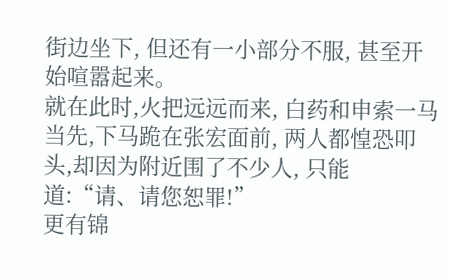街边坐下, 但还有一小部分不服, 甚至开始喧嚣起来。
就在此时,火把远远而来, 白药和申索一马当先,下马跪在张宏面前, 两人都惶恐叩头,却因为附近围了不少人, 只能道:“请、请您恕罪!”
更有锦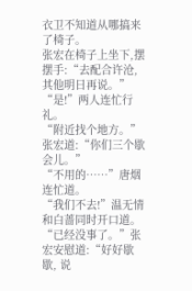衣卫不知道从哪搞来了椅子。
张宏在椅子上坐下,摆摆手:“去配合许沧, 其他明日再说。”
“是!”两人连忙行礼。
“附近找个地方。”张宏道:“你们三个歇会儿。”
“不用的……”唐烟连忙道。
“我们不去!”温无情和白蔷同时开口道。
“已经没事了。”张宏安慰道:“好好歇歇, 说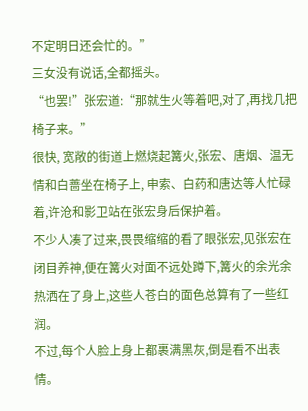不定明日还会忙的。”
三女没有说话,全都摇头。
“也罢!”张宏道:“那就生火等着吧,对了,再找几把椅子来。”
很快, 宽敞的街道上燃烧起篝火,张宏、唐烟、温无情和白蔷坐在椅子上, 申索、白药和唐达等人忙碌着,许沧和影卫站在张宏身后保护着。
不少人凑了过来,畏畏缩缩的看了眼张宏,见张宏在闭目养神,便在篝火对面不远处蹲下,篝火的余光余热洒在了身上,这些人苍白的面色总算有了一些红润。
不过,每个人脸上身上都裹满黑灰,倒是看不出表情。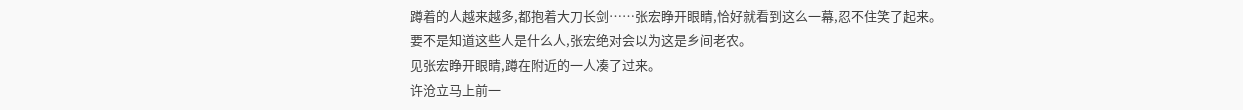蹲着的人越来越多,都抱着大刀长剑……张宏睁开眼睛,恰好就看到这么一幕,忍不住笑了起来。
要不是知道这些人是什么人,张宏绝对会以为这是乡间老农。
见张宏睁开眼睛,蹲在附近的一人凑了过来。
许沧立马上前一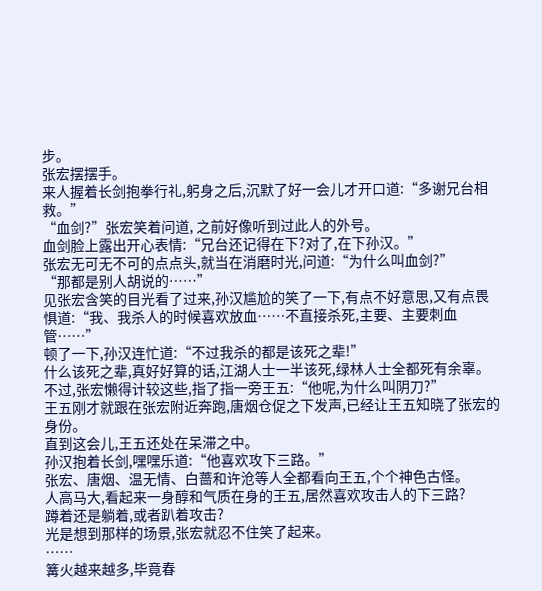步。
张宏摆摆手。
来人握着长剑抱拳行礼,躬身之后,沉默了好一会儿才开口道:“多谢兄台相救。”
“血剑?”张宏笑着问道, 之前好像听到过此人的外号。
血剑脸上露出开心表情:“兄台还记得在下?对了,在下孙汉。”
张宏无可无不可的点点头,就当在消磨时光,问道:“为什么叫血剑?”
“那都是别人胡说的……”
见张宏含笑的目光看了过来,孙汉尴尬的笑了一下,有点不好意思,又有点畏惧道:“我、我杀人的时候喜欢放血……不直接杀死,主要、主要刺血管……”
顿了一下,孙汉连忙道:“不过我杀的都是该死之辈!”
什么该死之辈,真好好算的话,江湖人士一半该死,绿林人士全都死有余辜。
不过,张宏懒得计较这些,指了指一旁王五:“他呢,为什么叫阴刀?”
王五刚才就跟在张宏附近奔跑,唐烟仓促之下发声,已经让王五知晓了张宏的身份。
直到这会儿,王五还处在呆滞之中。
孙汉抱着长剑,嘿嘿乐道:“他喜欢攻下三路。”
张宏、唐烟、温无情、白蔷和许沧等人全都看向王五,个个神色古怪。
人高马大,看起来一身醇和气质在身的王五,居然喜欢攻击人的下三路?
蹲着还是躺着,或者趴着攻击?
光是想到那样的场景,张宏就忍不住笑了起来。
……
篝火越来越多,毕竟春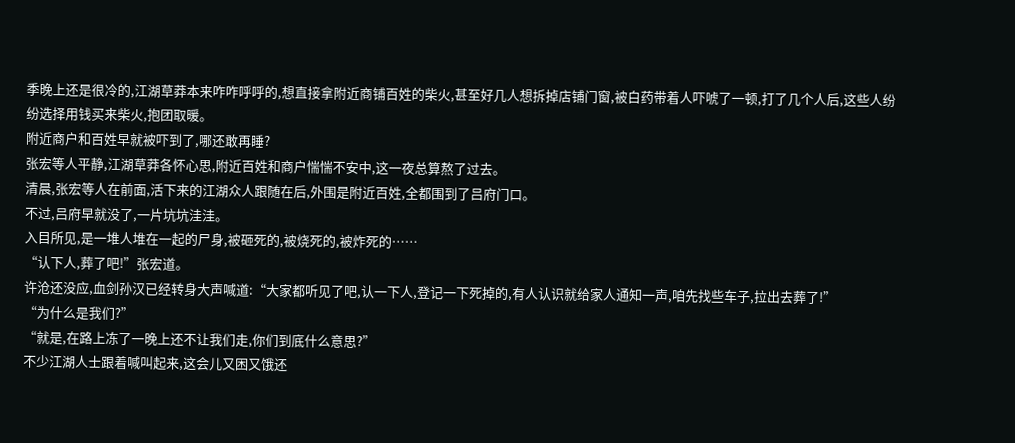季晚上还是很冷的,江湖草莽本来咋咋呼呼的,想直接拿附近商铺百姓的柴火,甚至好几人想拆掉店铺门窗,被白药带着人吓唬了一顿,打了几个人后,这些人纷纷选择用钱买来柴火,抱团取暖。
附近商户和百姓早就被吓到了,哪还敢再睡?
张宏等人平静,江湖草莽各怀心思,附近百姓和商户惴惴不安中,这一夜总算熬了过去。
清晨,张宏等人在前面,活下来的江湖众人跟随在后,外围是附近百姓,全都围到了吕府门口。
不过,吕府早就没了,一片坑坑洼洼。
入目所见,是一堆人堆在一起的尸身,被砸死的,被烧死的,被炸死的……
“认下人,葬了吧!”张宏道。
许沧还没应,血剑孙汉已经转身大声喊道:“大家都听见了吧,认一下人,登记一下死掉的,有人认识就给家人通知一声,咱先找些车子,拉出去葬了!”
“为什么是我们?”
“就是,在路上冻了一晚上还不让我们走,你们到底什么意思?”
不少江湖人士跟着喊叫起来,这会儿又困又饿还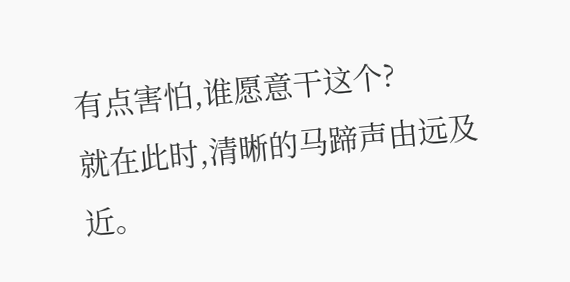有点害怕,谁愿意干这个?
就在此时,清晰的马蹄声由远及近。